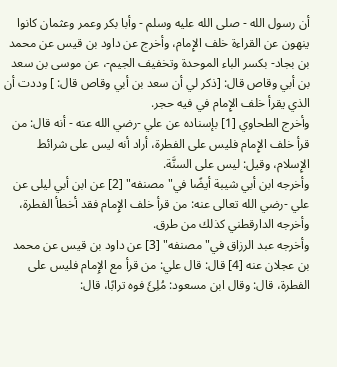أن رسول الله - صلى الله عليه وسلم - وأبا بكر وعمر وعثمان كانوا ينهون عن القراءة خلف الإِمام، وأخرج عن داود بن قيس عن محمد بن بجاد- بكسر الباء الموحدة وتخفيف الجيم-، عن موسى بن سعد بن أبي وقاص قال: [ذكر لي أن سعد بن أبي وقاص قال: ] وددت أن الذي يقرأ خلف الإِمام في فيه حجر.
وأخرج الطحاوي [1] بإسناده عن علي -رضي الله عنه - أنه قال: من قرأ خلف الإِمام فليس على الفطرة، أراد أنه ليس على شرائط الإِسلام، وقيل: ليس على السنَّة.
وأخرجه ابن أبي شيبة أيضًا في"مصنفه" [2] عن ابن أبي ليلى عن علي -رضي الله تعالى عنه: من قرأ خلف الإِمام فقد أخطأ الفطرة، وأخرجه الدارقطني كذلك من طرق.
وأخرجه عبد الرزاق في"مصنفه" [3] عن داود بن قيس عن محمد بن عجلان عنه [4] قال: قال علي: من قرأ مع الإِمام فليس على الفطرة، قال: وقال ابن مسعود: مُلِئَ فوه ترابًا، قال: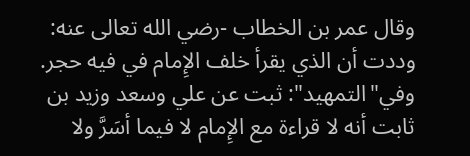وقال عمر بن الخطاب -رضي الله تعالى عنه: وددت أن الذي يقرأ خلف الإِمام في فيه حجر.
وفي"التمهيد": ثبت عن علي وسعد وزيد بن ثابت أنه لا قراءة مع الإِمام لا فيما أسَرَّ ولا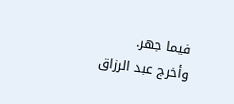فيما جهر.
وأخرج عبد الرزاق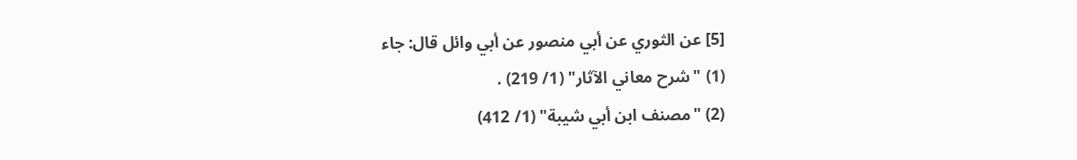[5] عن الثوري عن أبي منصور عن أبي وائل قال: جاء
(1) "شرح معاني الآثار" (1/ 219) .
(2) "مصنف ابن أبي شيبة" (1/ 412)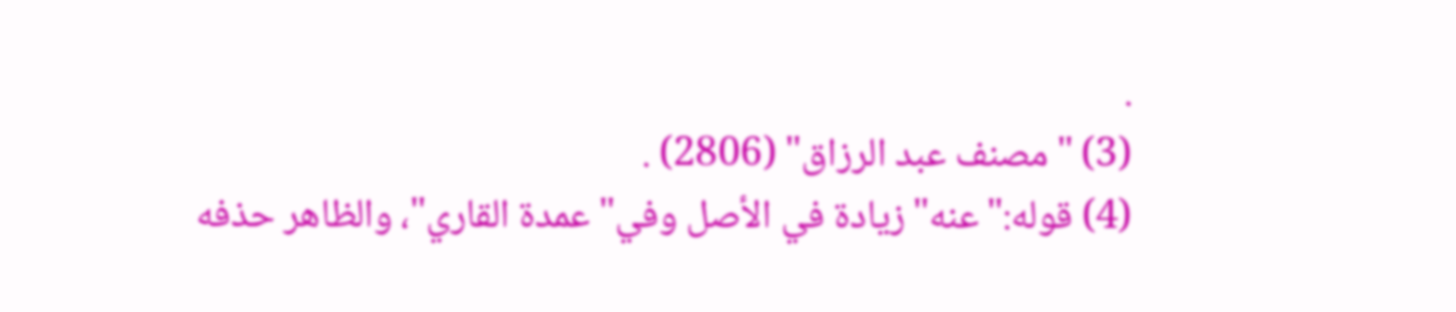.
(3) "مصنف عبد الرزاق" (2806) .
(4) قوله:"عنه"زيادة في الأصل وفي"عمدة القاري"، والظاهر حذفه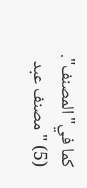كما في"المصنف".
(5) "مصنف عبد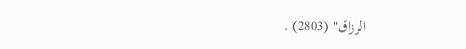الرزاق" (2803) .